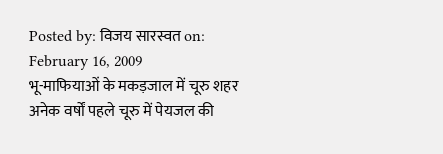Posted by: विजय सारस्वत on: February 16, 2009
भू-माफियाओं के मकड़जाल में चूरु शहर अनेक वर्षों पहले चूरु में पेयजल की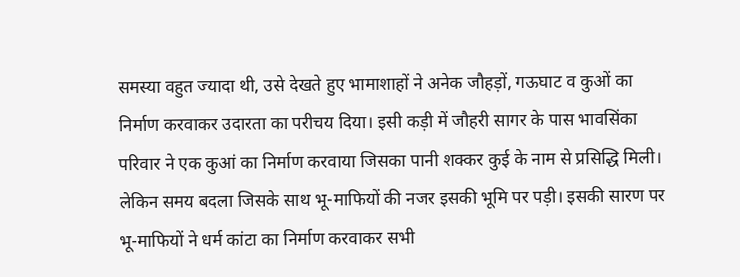समस्या वहुत ज्यादा थी, उसे देखते हुए भामाशाहों ने अनेक जौहड़ों, गऊघाट व कुओं का निर्माण करवाकर उदारता का परीचय दिया। इसी कड़ी में जौहरी सागर के पास भावसिंका परिवार ने एक कुआं का निर्माण करवाया जिसका पानी शक्कर कुई के नाम से प्रसिद्धि मिली। लेकिन समय बदला जिसके साथ भू-माफियों की नजर इसकी भूमि पर पड़ी। इसकी सारण पर भू-माफियों ने धर्म कांटा का निर्माण करवाकर सभी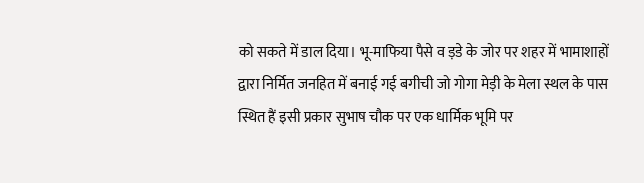को सकते में डाल दिया। भू-माफिया पैसे व ड़डे के जोर पर शहर में भामाशाहों द्वारा निर्मित जनहित में बनाई गई बगीची जो गोगा मेड़ी के मेला स्थल के पास स्थित हैं इसी प्रकार सुभाष चौक पर एक धार्मिक भूमि पर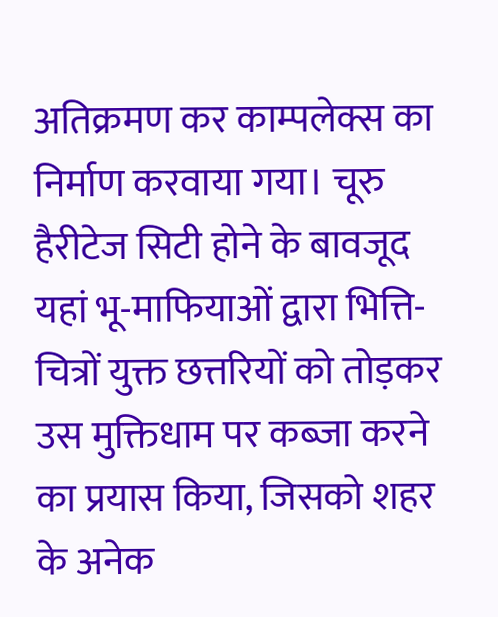अतिक्रमण कर काम्पलेक्स का निर्माण करवाया गया। चूरु हैरीटेज सिटी होने के बावजूद यहां भू-माफियाओं द्वारा भित्ति-चित्रों युक्त छत्तरियों को तोड़कर उस मुक्तिधाम पर कब्जा करने का प्रयास किया, जिसको शहर के अनेक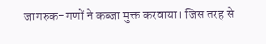जागरुक-गणों ने कब्जा मुक्त करवाया। जिस तरह से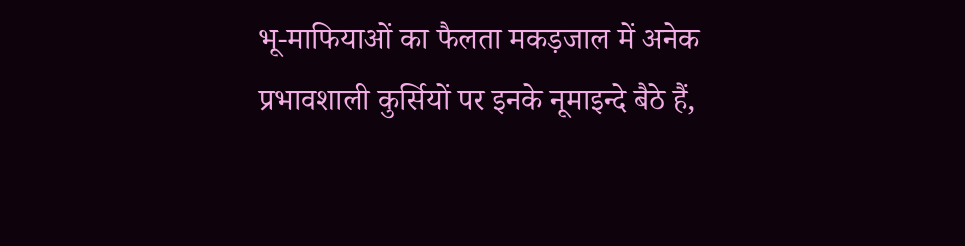भू-माफियाओं का फैलता मकड़जाल में अनेक प्रभावशाली कुर्सियों पर इनके नूमाइन्दे बैठे हैं,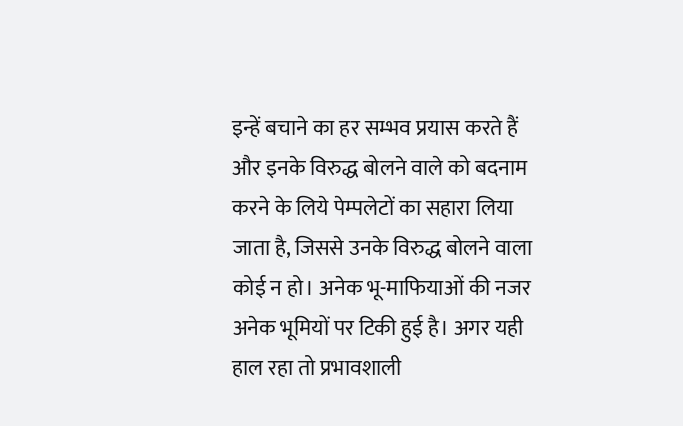इन्हें बचाने का हर सम्भव प्रयास करते हैं और इनके विरुद्ध बोलने वाले को बदनाम करने के लिये पेम्पलेटों का सहारा लिया जाता है, जिससे उनके विरुद्ध बोलने वाला कोई न हो। अनेक भू-माफियाओं की नजर अनेक भूमियों पर टिकी हुई है। अगर यही हाल रहा तो प्रभावशाली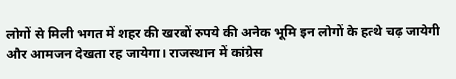लोगों से मिली भगत में शहर की खरबों रुपये की अनेक भूमि इन लोगों के हत्थे चढ़ जायेगी और आमजन देखता रह जायेगा। राजस्थान में कांग्रेस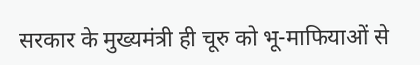सरकार के मुख्यमंत्री ही चूरु को भू-माफियाओं से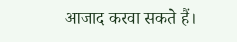आजाद करवा सकते हैं।